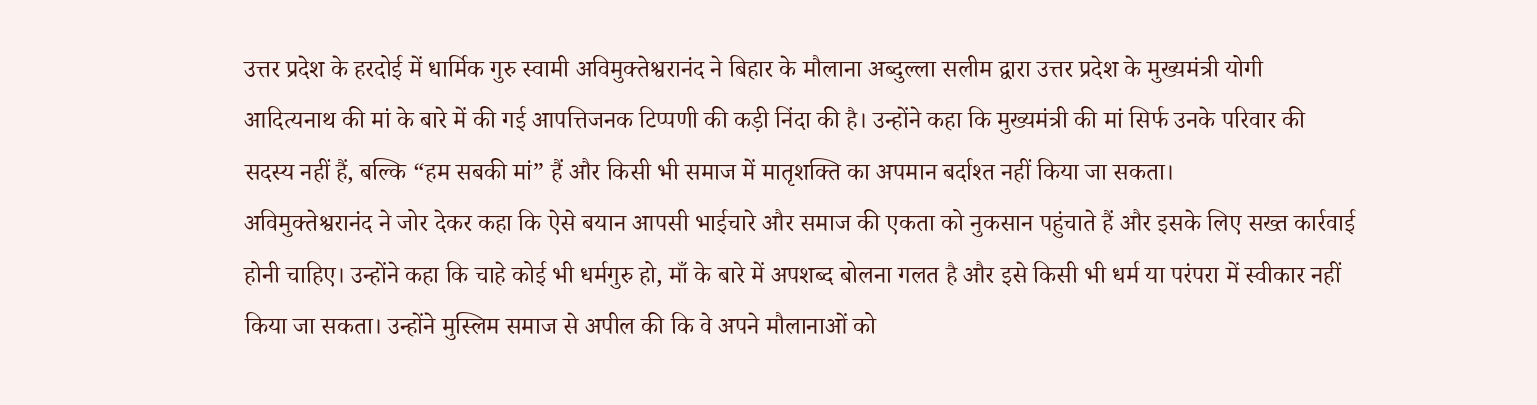उत्तर प्रदेश के हरदोई में धार्मिक गुरु स्वामी अविमुक्तेश्वरानंद ने बिहार के मौलाना अब्दुल्ला सलीम द्वारा उत्तर प्रदेश के मुख्यमंत्री योगी आदित्यनाथ की मां के बारे में की गई आपत्तिजनक टिप्पणी की कड़ी निंदा की है। उन्होंने कहा कि मुख्यमंत्री की मां सिर्फ उनके परिवार की सदस्य नहीं हैं, बल्कि “हम सबकी मां” हैं और किसी भी समाज में मातृशक्ति का अपमान बर्दाश्त नहीं किया जा सकता।
अविमुक्तेश्वरानंद ने जोर देकर कहा कि ऐसे बयान आपसी भाईचारे और समाज की एकता को नुकसान पहुंचाते हैं और इसके लिए सख्त कार्रवाई होनी चाहिए। उन्होंने कहा कि चाहे कोई भी धर्मगुरु हो, माँ के बारे में अपशब्द बोलना गलत है और इसे किसी भी धर्म या परंपरा में स्वीकार नहीं किया जा सकता। उन्होंने मुस्लिम समाज से अपील की कि वे अपने मौलानाओं को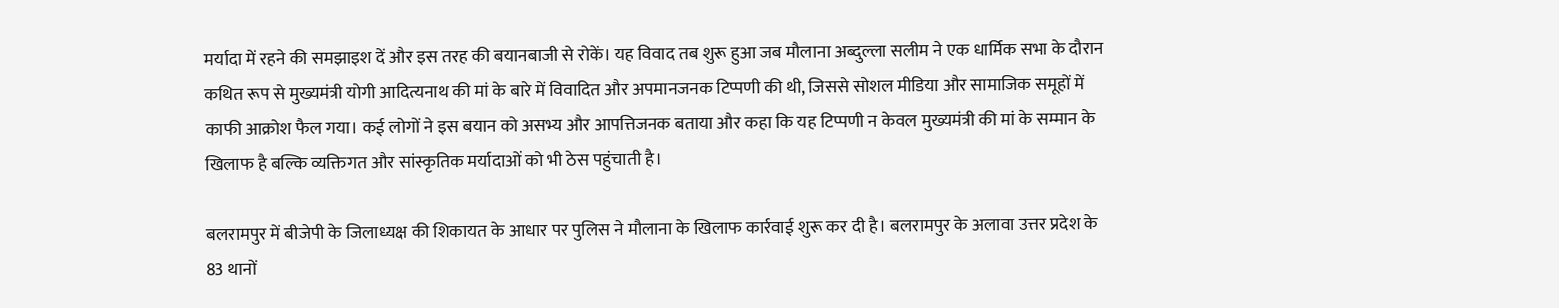मर्यादा में रहने की समझाइश दें और इस तरह की बयानबाजी से रोकें। यह विवाद तब शुरू हुआ जब मौलाना अब्दुल्ला सलीम ने एक धार्मिक सभा के दौरान कथित रूप से मुख्यमंत्री योगी आदित्यनाथ की मां के बारे में विवादित और अपमानजनक टिप्पणी की थी, जिससे सोशल मीडिया और सामाजिक समूहों में काफी आक्रोश फैल गया। कई लोगों ने इस बयान को असभ्य और आपत्तिजनक बताया और कहा कि यह टिप्पणी न केवल मुख्यमंत्री की मां के सम्मान के खिलाफ है बल्कि व्यक्तिगत और सांस्कृतिक मर्यादाओं को भी ठेस पहुंचाती है।

बलरामपुर में बीजेपी के जिलाध्यक्ष की शिकायत के आधार पर पुलिस ने मौलाना के खिलाफ कार्रवाई शुरू कर दी है। बलरामपुर के अलावा उत्तर प्रदेश के 83 थानों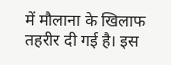में मौलाना के खिलाफ तहरीर दी गई है। इस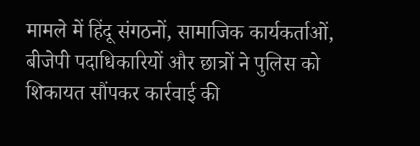मामले में हिंदू संगठनों, सामाजिक कार्यकर्ताओं, बीजेपी पदाधिकारियों और छात्रों ने पुलिस को शिकायत सौंपकर कार्रवाई की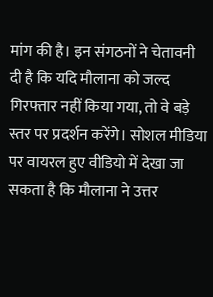मांग की है। इन संगठनों ने चेतावनी दी है कि यदि मौलाना को जल्द गिरफ्तार नहीं किया गया, तो वे बड़े स्तर पर प्रदर्शन करेंगे। सोशल मीडिया पर वायरल हुए वीडियो में देखा जा सकता है कि मौलाना ने उत्तर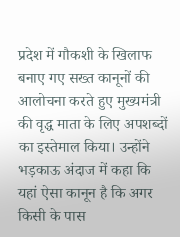प्रदेश में गौकशी के खिलाफ बनाए गए सख्त कानूनों की आलोचना करते हुए मुख्यमंत्री की वृद्ध माता के लिए अपशब्दों का इस्तेमाल किया। उन्होंने भड़काऊ अंदाज में कहा कि यहां ऐसा कानून है कि अगर किसी के पास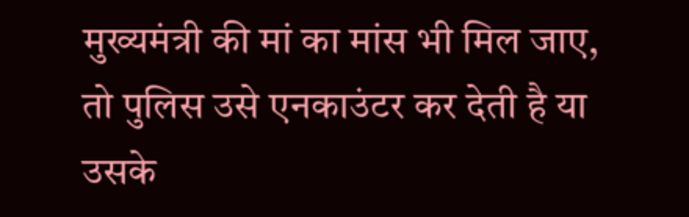मुख्यमंत्री की मां का मांस भी मिल जाए, तो पुलिस उसे एनकाउंटर कर देती है या उसके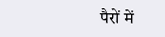पैरों में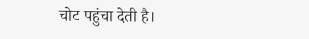चोट पहुंचा देती है।